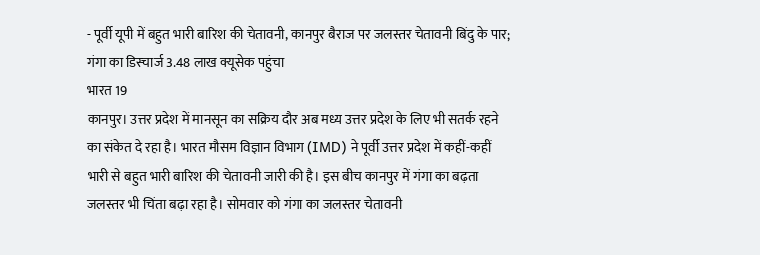- पूर्वी यूपी में बहुत भारी बारिश की चेतावनी, कानपुर बैराज पर जलस्तर चेतावनी बिंदु के पार; गंगा का डिस्चार्ज 3.48 लाख क्यूसेक पहुंचा
भारत 19
कानपुर। उत्तर प्रदेश में मानसून का सक्रिय दौर अब मध्य उत्तर प्रदेश के लिए भी सतर्क रहने का संकेत दे रहा है। भारत मौसम विज्ञान विभाग (IMD) ने पूर्वी उत्तर प्रदेश में कहीं-कहीं भारी से बहुत भारी बारिश की चेतावनी जारी की है। इस बीच कानपुर में गंगा का बढ़ता जलस्तर भी चिंता बढ़ा रहा है। सोमवार को गंगा का जलस्तर चेतावनी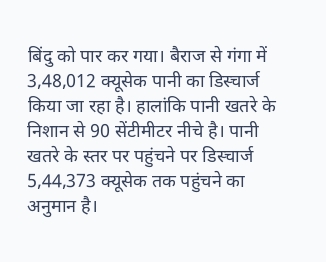बिंदु को पार कर गया। बैराज से गंगा में 3,48,012 क्यूसेक पानी का डिस्चार्ज किया जा रहा है। हालांकि पानी खतरे के निशान से 90 सेंटीमीटर नीचे है। पानी खतरे के स्तर पर पहुंचने पर डिस्चार्ज 5,44,373 क्यूसेक तक पहुंचने का अनुमान है।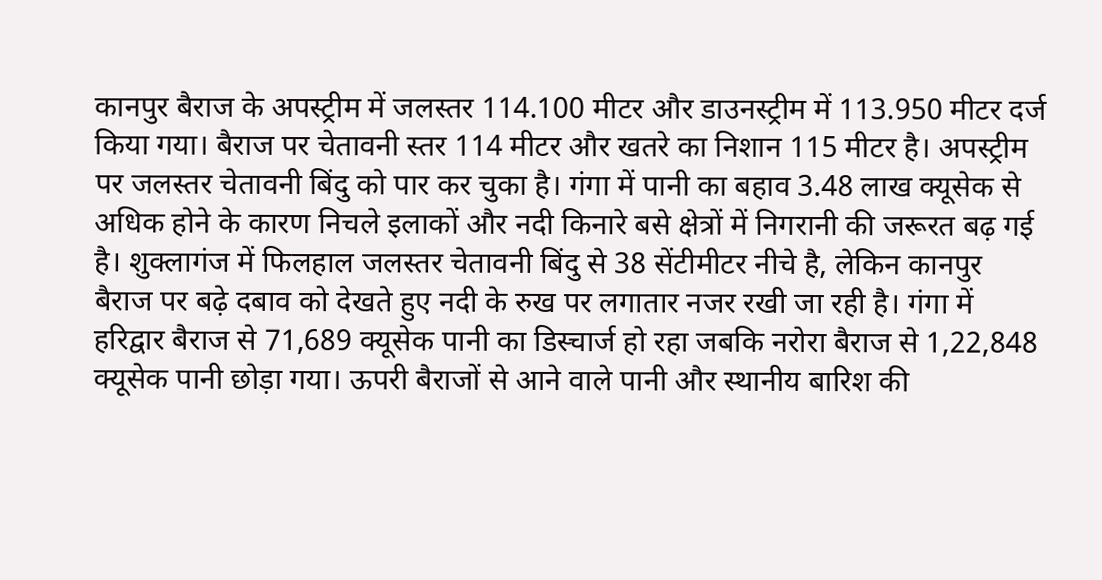कानपुर बैराज के अपस्ट्रीम में जलस्तर 114.100 मीटर और डाउनस्ट्रीम में 113.950 मीटर दर्ज किया गया। बैराज पर चेतावनी स्तर 114 मीटर और खतरे का निशान 115 मीटर है। अपस्ट्रीम पर जलस्तर चेतावनी बिंदु को पार कर चुका है। गंगा में पानी का बहाव 3.48 लाख क्यूसेक से अधिक होने के कारण निचले इलाकों और नदी किनारे बसे क्षेत्रों में निगरानी की जरूरत बढ़ गई है। शुक्लागंज में फिलहाल जलस्तर चेतावनी बिंदु से 38 सेंटीमीटर नीचे है, लेकिन कानपुर बैराज पर बढ़े दबाव को देखते हुए नदी के रुख पर लगातार नजर रखी जा रही है। गंगा में हरिद्वार बैराज से 71,689 क्यूसेक पानी का डिस्चार्ज हो रहा जबकि नरोरा बैराज से 1,22,848 क्यूसेक पानी छोड़ा गया। ऊपरी बैराजों से आने वाले पानी और स्थानीय बारिश की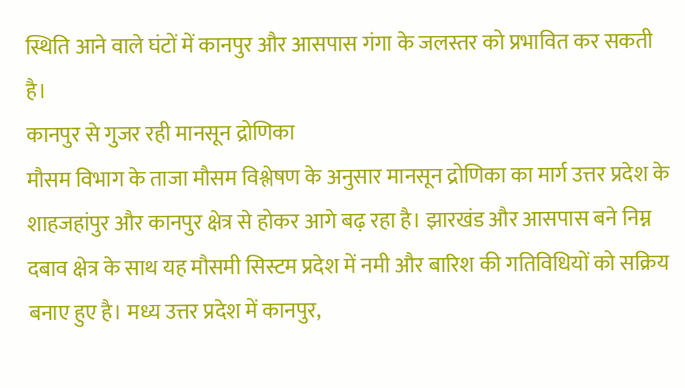स्थिति आने वाले घंटों में कानपुर और आसपास गंगा के जलस्तर को प्रभावित कर सकती है।
कानपुर से गुजर रही मानसून द्रोणिका
मौसम विभाग के ताजा मौसम विश्लेषण के अनुसार मानसून द्रोणिका का मार्ग उत्तर प्रदेश के शाहजहांपुर और कानपुर क्षेत्र से होकर आगे बढ़ रहा है। झारखंड और आसपास बने निम्न दबाव क्षेत्र के साथ यह मौसमी सिस्टम प्रदेश में नमी और बारिश की गतिविधियों को सक्रिय बनाए हुए है। मध्य उत्तर प्रदेश में कानपुर,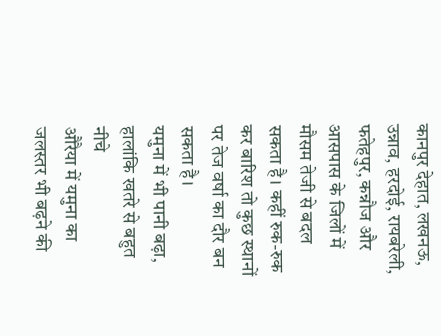कानपुर देहात, लखनऊ, उन्नाव, हरदोई, रायबरेली, फतेहपुर, कन्नौज और आसपास के जिलों में मौसम तेजी से बदल सकता है। कहीं रुक-रुक कर बारिश तो कुछ स्थानों पर तेज वर्षा का दौर बन सकता है।
यमुना में भी पानी बढ़ा, हालांकि खतरे से बहुत नीचे
औरैया में यमुना का जलस्तर भी बढ़ने की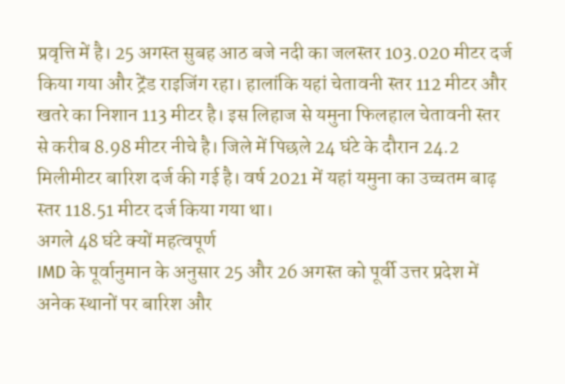प्रवृत्ति में है। 25 अगस्त सुबह आठ बजे नदी का जलस्तर 103.020 मीटर दर्ज किया गया और ट्रेंड राइजिंग रहा। हालांकि यहां चेतावनी स्तर 112 मीटर और खतरे का निशान 113 मीटर है। इस लिहाज से यमुना फिलहाल चेतावनी स्तर से करीब 8.98 मीटर नीचे है। जिले में पिछले 24 घंटे के दौरान 24.2 मिलीमीटर बारिश दर्ज की गई है। वर्ष 2021 में यहां यमुना का उच्चतम बाढ़ स्तर 118.51 मीटर दर्ज किया गया था।
अगले 48 घंटे क्यों महत्वपूर्ण
IMD के पूर्वानुमान के अनुसार 25 और 26 अगस्त को पूर्वी उत्तर प्रदेश में अनेक स्थानों पर बारिश और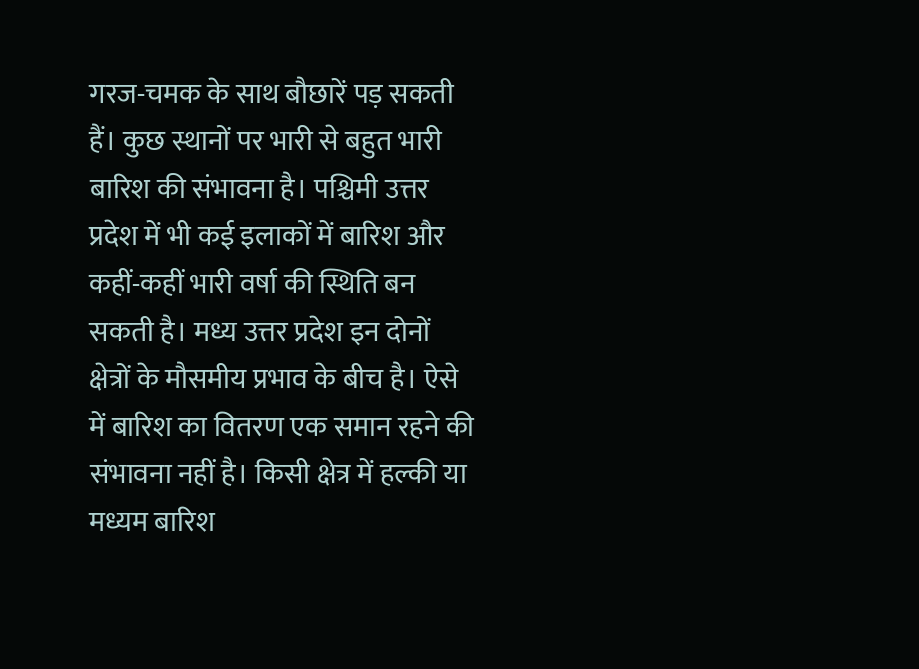गरज-चमक के साथ बौछारें पड़ सकती हैं। कुछ स्थानों पर भारी से बहुत भारी बारिश की संभावना है। पश्चिमी उत्तर प्रदेश में भी कई इलाकों में बारिश और कहीं-कहीं भारी वर्षा की स्थिति बन सकती है। मध्य उत्तर प्रदेश इन दोनों क्षेत्रों के मौसमीय प्रभाव के बीच है। ऐसे में बारिश का वितरण एक समान रहने की संभावना नहीं है। किसी क्षेत्र में हल्की या मध्यम बारिश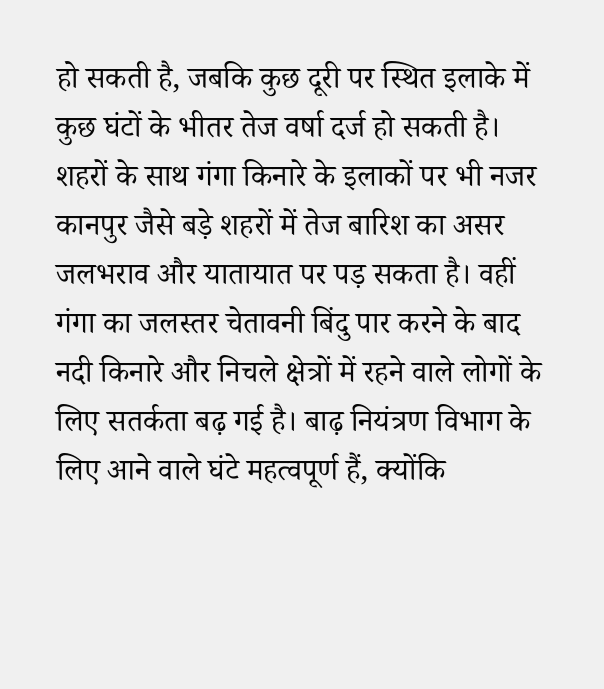हो सकती है, जबकि कुछ दूरी पर स्थित इलाके में कुछ घंटों के भीतर तेज वर्षा दर्ज हो सकती है।
शहरों के साथ गंगा किनारे के इलाकों पर भी नजर
कानपुर जैसे बड़े शहरों में तेज बारिश का असर जलभराव और यातायात पर पड़ सकता है। वहीं गंगा का जलस्तर चेतावनी बिंदु पार करने के बाद नदी किनारे और निचले क्षेत्रों में रहने वाले लोगों के लिए सतर्कता बढ़ गई है। बाढ़ नियंत्रण विभाग के लिए आने वाले घंटे महत्वपूर्ण हैं, क्योंकि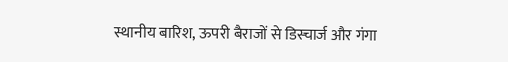स्थानीय बारिश, ऊपरी बैराजों से डिस्चार्ज और गंगा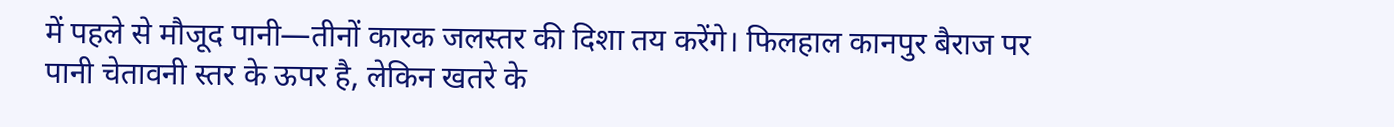में पहले से मौजूद पानी—तीनों कारक जलस्तर की दिशा तय करेंगे। फिलहाल कानपुर बैराज पर पानी चेतावनी स्तर के ऊपर है, लेकिन खतरे के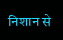निशान से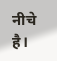नीचे है।